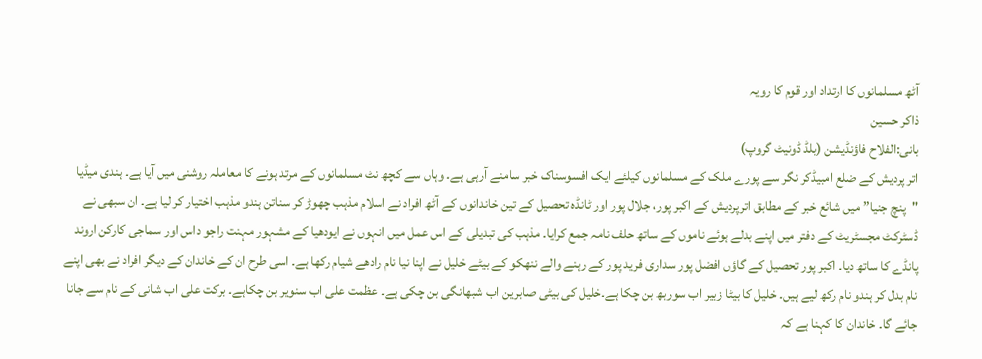آٹھ مسلمانوں کا ارتداد اور قوم کا رویہ
ذاکر حسین
بانی:الفلاح فاؤنڈیشن (بلڈ ڈونیٹ گروپ)
اتر پردیش کے ضلع امبیڈکر نگر سے پورے ملک کے مسلمانوں کیلئے ایک افسوسناک خبر سامنے آرہی ہے۔ وہاں سے کچھ نٹ مسلمانوں کے مرتد ہونے کا معاملہ روشنی میں آیا ہے۔ ہندی میڈیا "پنچ جنیا” میں شائع خبر کے مطابق اترپردیش کے اکبر پور، جلال پور اور ٹانڈہ تحصیل کے تین خاندانوں کے آٹھ افراد نے اسلام مذہب چھوڑ کر سناتن ہندو مذہب اختیار کر لیا ہے۔ ان سبھی نے ڈسٹرکٹ مجسٹریٹ کے دفتر میں اپنے بدلے ہوئے ناموں کے ساتھ حلف نامہ جمع کرایا۔ مذہب کی تبدیلی کے اس عمل میں انہوں نے ایودھیا کے مشہور مہنت راجو داس اور سماجی کارکن اروند پانڈے کا ساتھ دیا۔ اکبر پور تحصیل کے گاؤں افضل پور سداری فرید پور کے رہنے والے ننھکو کے بیٹے خلیل نے اپنا نیا نام رادھے شیام رکھا ہے۔ اسی طرح ان کے خاندان کے دیگر افراد نے بھی اپنے نام بدل کر ہندو نام رکھ لیے ہیں۔ خلیل کا بیٹا زبیر اب سوربھ بن چکا ہے۔خلیل کی بیٹی صابرین اب شبھانگی بن چکی ہے۔ عظمت علی اب سنویر بن چکاہے۔ برکت علی اب شانی کے نام سے جانا جائے گا۔ خاندان کا کہنا ہے کہ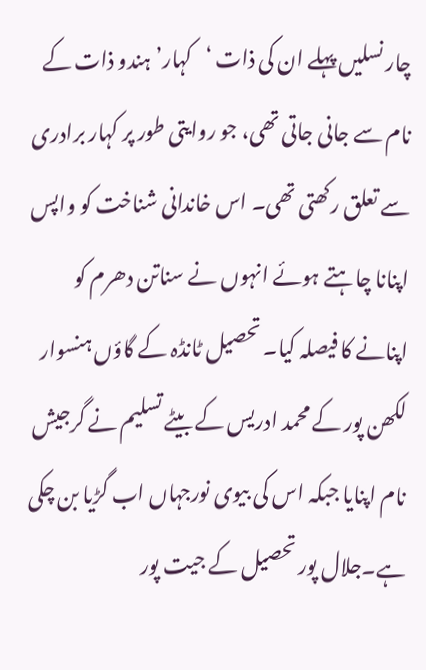چار نسلیں پہلے ان کی ذات ‘کہار’ ہندو ذات کے نام سے جانی جاتی تھی، جو روایتی طور پر کہار برادری سے تعلق رکھتی تھی۔ اس خاندانی شناخت کو واپس اپنانا چاہتے ہوئے انہوں نے سناتن دھرم کو اپنانے کا فیصلہ کیا۔ تحصیل ٹانڈہ کے گاؤں ہنسوار لکھن پور کے محمد ادریس کے بیٹے تسلیم نے گرجیش نام اپنایا جبکہ اس کی بیوی نورجہاں اب گڑیا بن چکی ہے۔جلال پور تحصیل کے جیت پور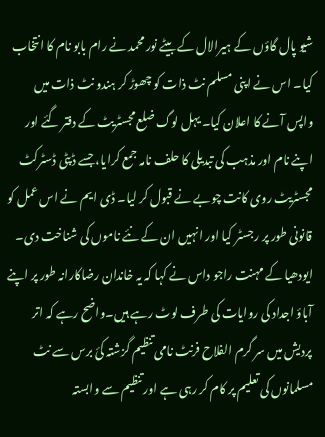شیو پال گاؤں کے ہیرالال کے بیٹے نور محمد نے رام بابو نام کا انتخاب کیا۔ اس نے اپنی مسلم نٹ ذات کو چھوڑ کر ہندو نٹ ذات میں واپس آنے کا اعلان کیا۔ یہل لوگ ضلع مجسٹریٹ کے دفتر گئے اور اپنے نام اور مذہب کی تبدیلی کا حلف نامہ جمع کرایا، جسے ڈپٹی ڈسٹرکٹ مجسٹریٹ روی کانت چوبے نے قبول کر لیا۔ ڈی ایم نے اس عمل کو قانونی طور پر رجسٹر کیا اور انہیں ان کے نئے ناموں کی شناخت دی۔ ایودھیا کے مہنت راجو داس نے کہا کہ یہ خاندان رضاکارانہ طور پر اپنے آباؤ اجداد کی روایات کی طرف لوٹ رہے ہیں۔واضح رہے کہ اتر پردیش میں سر گرم الفلاح فرنٹ نامی تنظیم گزشتہ کئ برس سے نٹ مسلمانوں کی تعلیم پر کام کر رہی ہے اور تنظیم سے وابستہ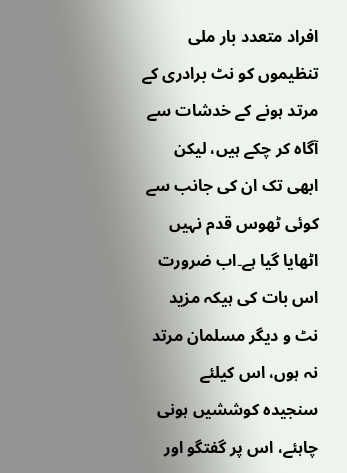افراد متعدد بار ملی تنظیموں کو نٹ برادری کے مرتد ہونے کے خدشات سے آگاہ کر چکے ہیں، لیکن ابھی تک ان کی جانب سے کوئی ٹھوس قدم نہیں اٹھایا گیا ہے۔اب ضرورت اس بات کی ہیکہ مزید نٹ و دیگر مسلمان مرتد نہ ہوں، اس کیلئے سنجیدہ کوششیں ہونی چاہئے، اس پر گفتگو اور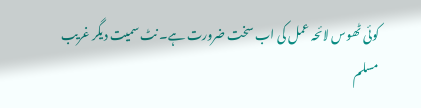کوئی ٹھوس لائحہ عمل کی اب سخت ضرورت ہے۔ نٹ سمیت دیگر غریب مسلم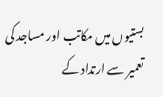بستیوں میں مکاتب اور مساجد کی تعمیر سے ارتداد کے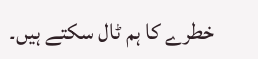خطرے کا ہم ٹال سکتے ہیں۔